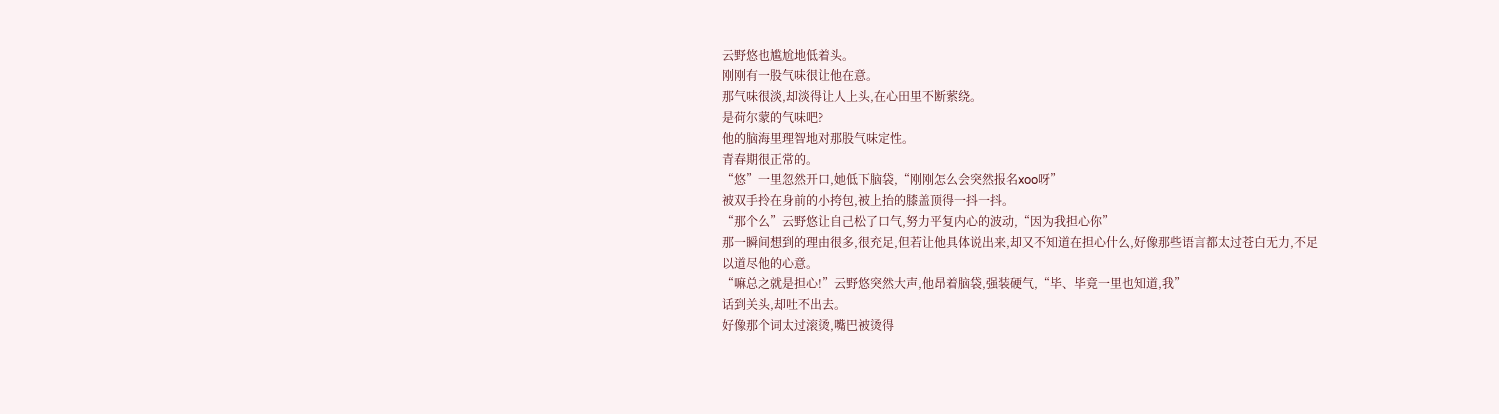云野悠也尴尬地低着头。
刚刚有一股气味很让他在意。
那气味很淡,却淡得让人上头,在心田里不断萦绕。
是荷尔蒙的气味吧?
他的脑海里理智地对那股气味定性。
青春期很正常的。
“悠”一里忽然开口,她低下脑袋,“刚刚怎么会突然报名xoo呀”
被双手拎在身前的小挎包,被上抬的膝盖顶得一抖一抖。
“那个么”云野悠让自己松了口气,努力平复内心的波动,“因为我担心你”
那一瞬间想到的理由很多,很充足,但若让他具体说出来,却又不知道在担心什么,好像那些语言都太过苍白无力,不足以道尽他的心意。
“嘛总之就是担心!”云野悠突然大声,他昂着脑袋,强装硬气,“毕、毕竟一里也知道,我”
话到关头,却吐不出去。
好像那个词太过滚烫,嘴巴被烫得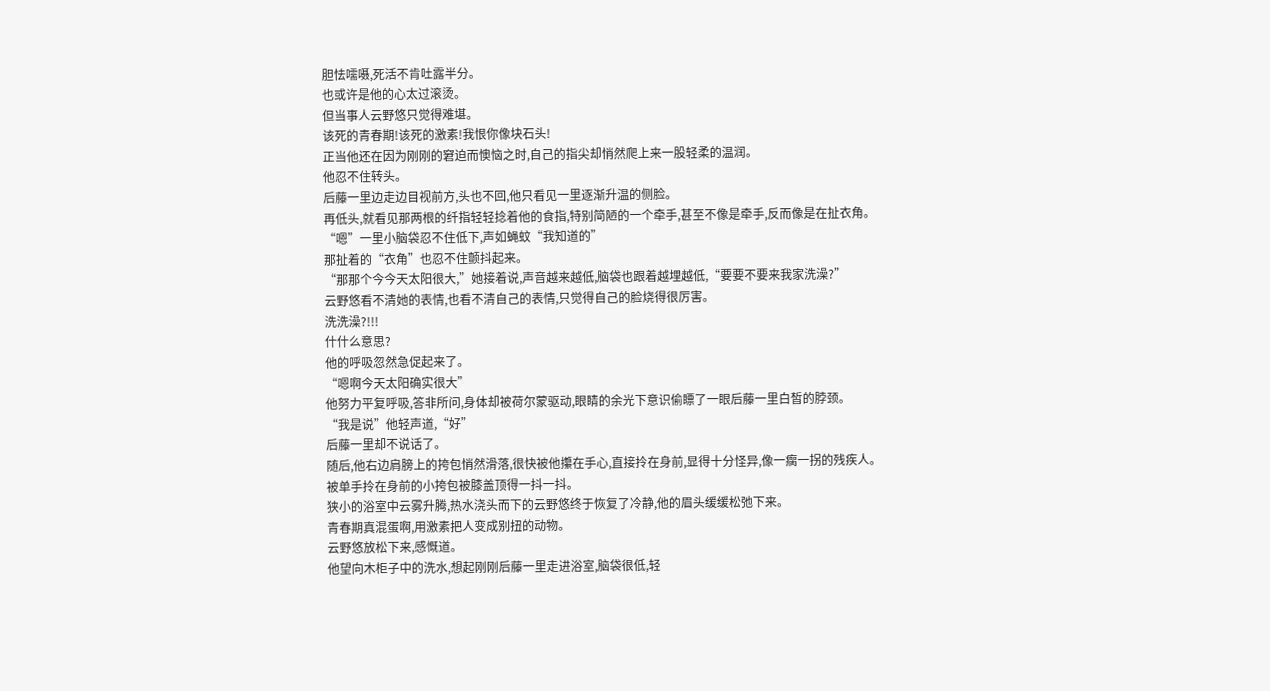胆怯嚅嗫,死活不肯吐露半分。
也或许是他的心太过滚烫。
但当事人云野悠只觉得难堪。
该死的青春期!该死的激素!我恨你像块石头!
正当他还在因为刚刚的窘迫而懊恼之时,自己的指尖却悄然爬上来一股轻柔的温润。
他忍不住转头。
后藤一里边走边目视前方,头也不回,他只看见一里逐渐升温的侧脸。
再低头,就看见那两根的纤指轻轻捻着他的食指,特别简陋的一个牵手,甚至不像是牵手,反而像是在扯衣角。
“嗯”一里小脑袋忍不住低下,声如蝇蚊“我知道的”
那扯着的“衣角”也忍不住颤抖起来。
“那那个今今天太阳很大,”她接着说,声音越来越低,脑袋也跟着越埋越低,“要要不要来我家洗澡?”
云野悠看不清她的表情,也看不清自己的表情,只觉得自己的脸烧得很厉害。
洗洗澡?!!!
什什么意思?
他的呼吸忽然急促起来了。
“嗯啊今天太阳确实很大”
他努力平复呼吸,答非所问,身体却被荷尔蒙驱动,眼睛的余光下意识偷瞟了一眼后藤一里白皙的脖颈。
“我是说”他轻声道,“好”
后藤一里却不说话了。
随后,他右边肩膀上的挎包悄然滑落,很快被他攥在手心,直接拎在身前,显得十分怪异,像一瘸一拐的残疾人。
被单手拎在身前的小挎包被膝盖顶得一抖一抖。
狭小的浴室中云雾升腾,热水浇头而下的云野悠终于恢复了冷静,他的眉头缓缓松弛下来。
青春期真混蛋啊,用激素把人变成别扭的动物。
云野悠放松下来,感慨道。
他望向木柜子中的洗水,想起刚刚后藤一里走进浴室,脑袋很低,轻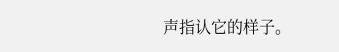声指认它的样子。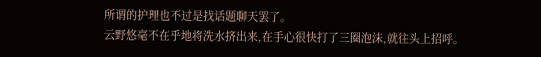所谓的护理也不过是找话题聊天罢了。
云野悠毫不在乎地将洗水挤出来,在手心很快打了三圈泡沫,就往头上招呼。